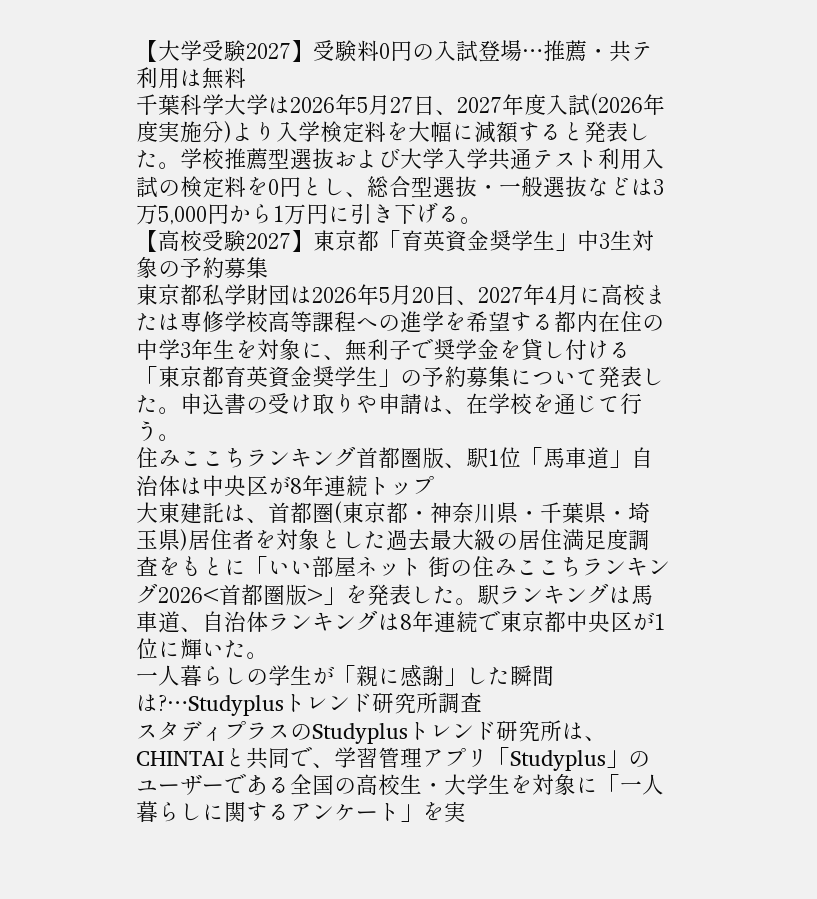【大学受験2027】受験料0円の入試登場…推薦・共テ利用は無料
千葉科学大学は2026年5月27日、2027年度入試(2026年度実施分)より入学検定料を大幅に減額すると発表した。学校推薦型選抜および大学入学共通テスト利用入試の検定料を0円とし、総合型選抜・一般選抜などは3万5,000円から1万円に引き下げる。
【高校受験2027】東京都「育英資金奨学生」中3生対象の予約募集
東京都私学財団は2026年5月20日、2027年4月に高校または専修学校高等課程への進学を希望する都内在住の中学3年生を対象に、無利子で奨学金を貸し付ける「東京都育英資金奨学生」の予約募集について発表した。申込書の受け取りや申請は、在学校を通じて行う。
住みここちランキング首都圏版、駅1位「馬車道」自治体は中央区が8年連続トップ
大東建託は、首都圏(東京都・神奈川県・千葉県・埼玉県)居住者を対象とした過去最大級の居住満足度調査をもとに「いい部屋ネット 街の住みここちランキング2026<首都圏版>」を発表した。駅ランキングは馬車道、自治体ランキングは8年連続で東京都中央区が1位に輝いた。
一人暮らしの学生が「親に感謝」した瞬間は?…Studyplusトレンド研究所調査
スタディプラスのStudyplusトレンド研究所は、CHINTAIと共同で、学習管理アプリ「Studyplus」のユーザーである全国の高校生・大学生を対象に「一人暮らしに関するアンケート」を実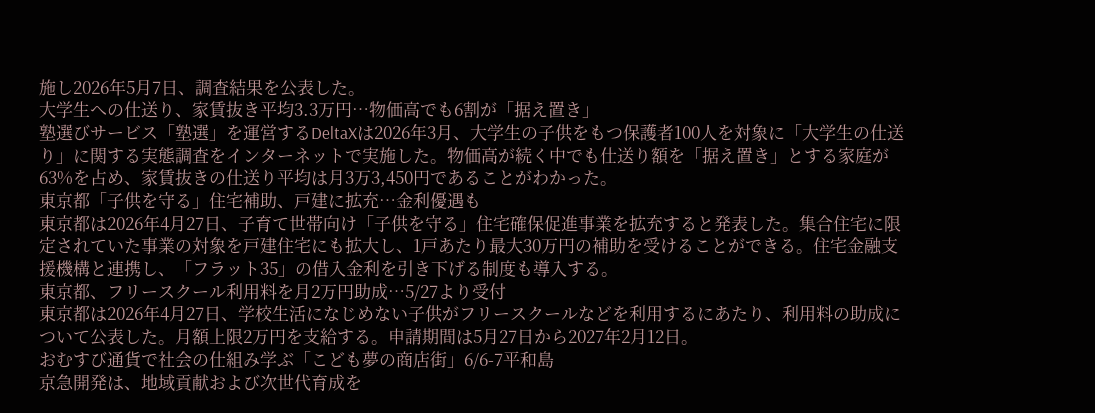施し2026年5月7日、調査結果を公表した。
大学生への仕送り、家賃抜き平均3.3万円…物価高でも6割が「据え置き」
塾選びサービス「塾選」を運営するDeltaXは2026年3月、大学生の子供をもつ保護者100人を対象に「大学生の仕送り」に関する実態調査をインターネットで実施した。物価高が続く中でも仕送り額を「据え置き」とする家庭が63%を占め、家賃抜きの仕送り平均は月3万3,450円であることがわかった。
東京都「子供を守る」住宅補助、戸建に拡充…金利優遇も
東京都は2026年4月27日、子育て世帯向け「子供を守る」住宅確保促進事業を拡充すると発表した。集合住宅に限定されていた事業の対象を戸建住宅にも拡大し、1戸あたり最大30万円の補助を受けることができる。住宅金融支援機構と連携し、「フラット35」の借入金利を引き下げる制度も導入する。
東京都、フリースクール利用料を月2万円助成…5/27より受付
東京都は2026年4月27日、学校生活になじめない子供がフリースクールなどを利用するにあたり、利用料の助成について公表した。月額上限2万円を支給する。申請期間は5月27日から2027年2月12日。
おむすび通貨で社会の仕組み学ぶ「こども夢の商店街」6/6-7平和島
京急開発は、地域貢献および次世代育成を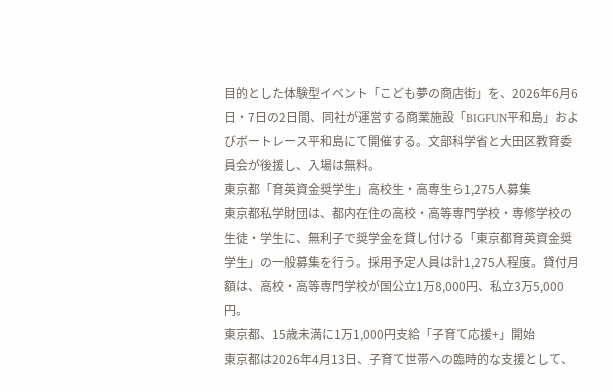目的とした体験型イベント「こども夢の商店街」を、2026年6月6日・7日の2日間、同社が運営する商業施設「BIGFUN平和島」およびボートレース平和島にて開催する。文部科学省と大田区教育委員会が後援し、入場は無料。
東京都「育英資金奨学生」高校生・高専生ら1,275人募集
東京都私学財団は、都内在住の高校・高等専門学校・専修学校の生徒・学生に、無利子で奨学金を貸し付ける「東京都育英資金奨学生」の一般募集を行う。採用予定人員は計1,275人程度。貸付月額は、高校・高等専門学校が国公立1万8,000円、私立3万5,000円。
東京都、15歳未満に1万1,000円支給「子育て応援+」開始
東京都は2026年4月13日、子育て世帯への臨時的な支援として、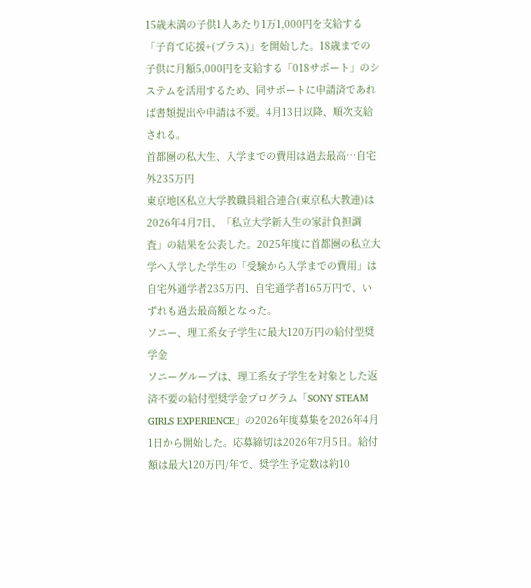15歳未満の子供1人あたり1万1,000円を支給する「子育て応援+(プラス)」を開始した。18歳までの子供に月額5,000円を支給する「018サポート」のシステムを活用するため、同サポートに申請済であれば書類提出や申請は不要。4月13日以降、順次支給される。
首都圏の私大生、入学までの費用は過去最高…自宅外235万円
東京地区私立大学教職員組合連合(東京私大教連)は2026年4月7日、「私立大学新入生の家計負担調査」の結果を公表した。2025年度に首都圏の私立大学へ入学した学生の「受験から入学までの費用」は自宅外通学者235万円、自宅通学者165万円で、いずれも過去最高額となった。
ソニー、理工系女子学生に最大120万円の給付型奨学金
ソニーグループは、理工系女子学生を対象とした返済不要の給付型奨学金プログラム「SONY STEAM GIRLS EXPERIENCE」の2026年度募集を2026年4月1日から開始した。応募締切は2026年7月5日。給付額は最大120万円/年で、奨学生予定数は約10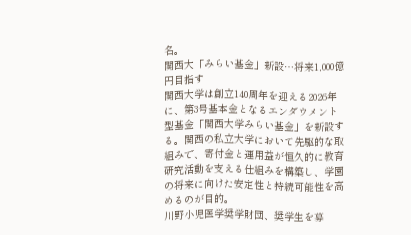名。
関西大「みらい基金」新設…将来1,000億円目指す
関西大学は創立140周年を迎える2026年に、第3号基本金となるエンダウメント型基金「関西大学みらい基金」を新設する。関西の私立大学において先駆的な取組みで、寄付金と運用益が恒久的に教育研究活動を支える仕組みを構築し、学園の将来に向けた安定性と持続可能性を高めるのが目的。
川野小児医学奨学財団、奨学生を募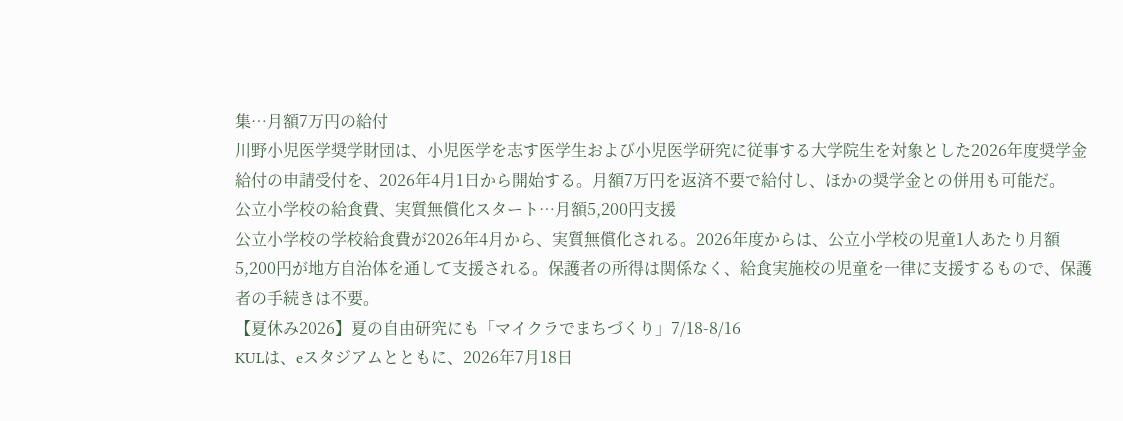集…月額7万円の給付
川野小児医学奨学財団は、小児医学を志す医学生および小児医学研究に従事する大学院生を対象とした2026年度奨学金給付の申請受付を、2026年4月1日から開始する。月額7万円を返済不要で給付し、ほかの奨学金との併用も可能だ。
公立小学校の給食費、実質無償化スタート…月額5,200円支援
公立小学校の学校給食費が2026年4月から、実質無償化される。2026年度からは、公立小学校の児童1人あたり月額5,200円が地方自治体を通して支援される。保護者の所得は関係なく、給食実施校の児童を一律に支援するもので、保護者の手続きは不要。
【夏休み2026】夏の自由研究にも「マイクラでまちづくり」7/18-8/16
KULは、eスタジアムとともに、2026年7月18日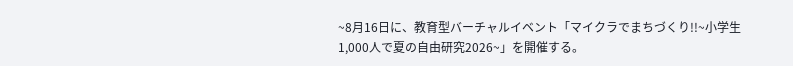~8月16日に、教育型バーチャルイベント「マイクラでまちづくり!!~小学生1,000人で夏の自由研究2026~」を開催する。